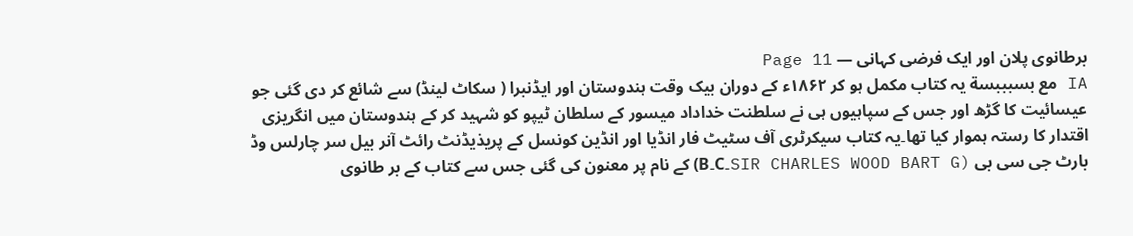برطانوی پلان اور ایک فرضی کہانی — Page 11
IA مع بسبببسة یہ کتاب مکمل ہو کر ۱۸۶۲ء کے دوران بیک وقت ہندوستان اور ایڈنبرا ( سکاٹ لینڈ) سے شائع کر دی گئی جو عیسائیت کا گڑھ اور جس کے سپاہیوں ہی نے سلطنت خداداد میسور کے سلطان ٹیپو کو شہید کر کے ہندوستان میں انگریزی اقتدار کا رستہ ہموار کیا تھا۔یہ کتاب سیکرٹری آف سٹیٹ فار انڈیا اور انڈین کونسل کے پریذیڈنٹ رائٹ آنر بیل سر چارلس وڈ بارٹ جی سی بی (SIR CHARLES WOOD BART G۔C۔B) کے نام پر معنون کی گئی جس سے کتاب کے بر طانوی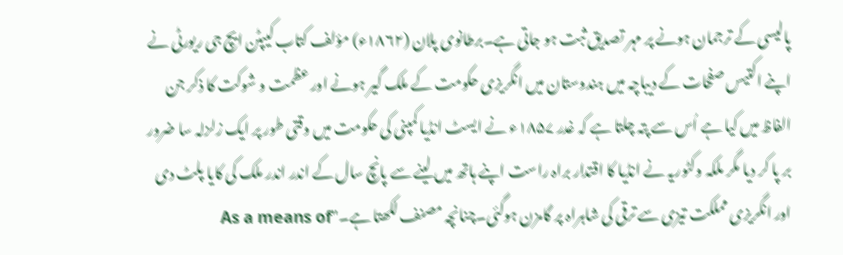پالیسی کے ترجمان ہونے پر مہر تصدیق ثبت ہو جاتی ہے۔برطانوی پلان (۱۸۶۲ء) مؤلف کتاب کیپٹن ایچ جی ریورٹی نے اپنے اکتیس صفحات کے دیباچہ میں ہندوستان میں انگریزی حکومت کے ملک گیر ہونے اور عظمت و شوکت کا ذکر جن الفاظ میں کیا ہے اُس سے پتہ چلتا ہے کہ غدر ۱۸۵۷ء نے ایسٹ انڈیا کمپنی کی حکومت میں وقتی طور پر ایک زلزلہ سا ضرور بر پا کر دیا مگر ملکہ وکٹوریہ نے انڈیا کا اقتدار براہ راست اپنے ہاتھ میں لینے سے پانچ سال کے اندر اندر ملک کی کایا پلٹ دی اور انگریزی مملکت تیزی سے ترقی کی شاہراہ پر گامزن ہوگئی۔چنانچہ مصنف لکھتا ہے۔"As a means of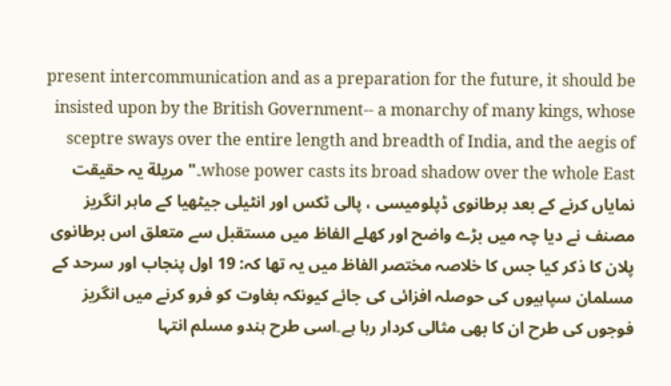present intercommunication and as a preparation for the future, it should be insisted upon by the British Government-- a monarchy of many kings, whose sceptre sways over the entire length and breadth of India, and the aegis of whose power casts its broad shadow over the whole East۔" مريلة یہ حقیقت نمایاں کرنے کے بعد برطانوی ڈپلومیسی ، پالی ٹکس اور انٹیلی جیٹھیا کے ماہر انگریز مصنف نے دیا چہ میں بڑے واضح اور کھلے الفاظ میں مستقبل سے متعلق اس برطانوی پلان کا ذکر کیا جس کا خلاصہ مختصر الفاظ میں یہ تھا کہ: 19 اول پنجاب اور سرحد کے مسلمان سپاہیوں کی حوصلہ افزائی کی جائے کیونکہ بغاوت کو فرو کرنے میں انگریز فوجوں کی طرح ان کا بھی مثالی کردار رہا ہے۔اسی طرح ہندو مسلم انتہا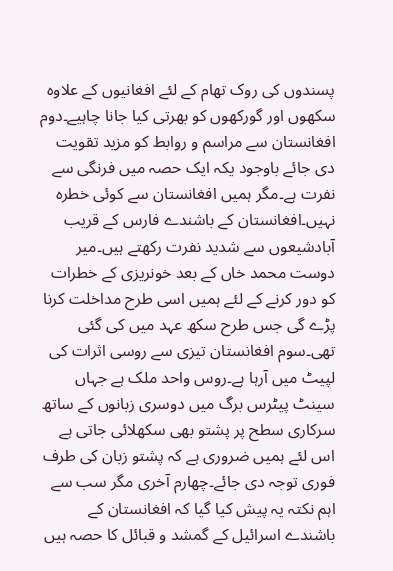پسندوں کی روک تھام کے لئے افغانیوں کے علاوہ سکھوں اور گورکھوں کو بھرتی کیا جانا چاہیے۔دوم افغانستان سے مراسم و روابط کو مزید تقویت دی جائے باوجود یکہ ایک حصہ میں فرنگی سے نفرت ہے۔مگر ہمیں افغانستان سے کوئی خطرہ نہیں۔افغانستان کے باشندے فارس کے قریب آبادشیعوں سے شدید نفرت رکھتے ہیں۔میر دوست محمد خاں کے بعد خونریزی کے خطرات کو دور کرنے کے لئے ہمیں اسی طرح مداخلت کرنا پڑے گی جس طرح سکھ عہد میں کی گئی تھی۔سوم افغانستان تیزی سے روسی اثرات کی لپیٹ میں آرہا ہے۔روس واحد ملک ہے جہاں سینٹ پیٹرس برگ میں دوسری زبانوں کے ساتھ سرکاری سطح پر پشتو بھی سکھلائی جاتی ہے اس لئے ہمیں ضروری ہے کہ پشتو زبان کی طرف فوری توجہ دی جائے۔چهارم آخری مگر سب سے اہم نکتہ یہ پیش کیا گیا کہ افغانستان کے باشندے اسرائیل کے گمشد و قبائل کا حصہ ہیں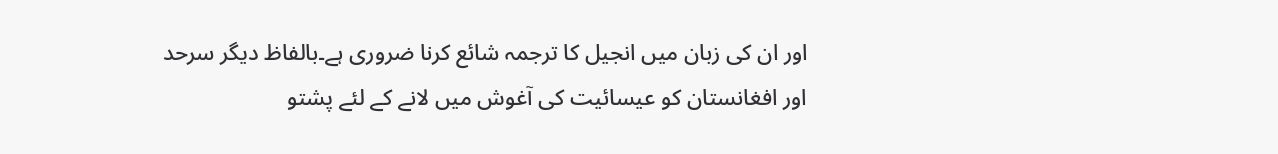اور ان کی زبان میں انجیل کا ترجمہ شائع کرنا ضروری ہے۔بالفاظ دیگر سرحد اور افغانستان کو عیسائیت کی آغوش میں لانے کے لئے پشتو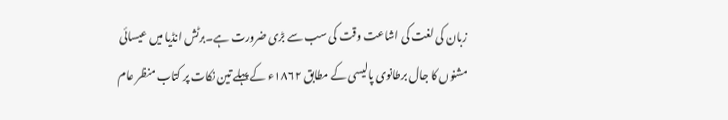زبان کی لغت کی اشاعت وقت کی سب سے بڑی ضرورت ہے۔برٹش انڈیا میں عیسائی مشنوں کا جال برطانوی پالیسی کے مطابق ۱۸۶۲ء کے پہلے تین نکات پر کتاب منظر عام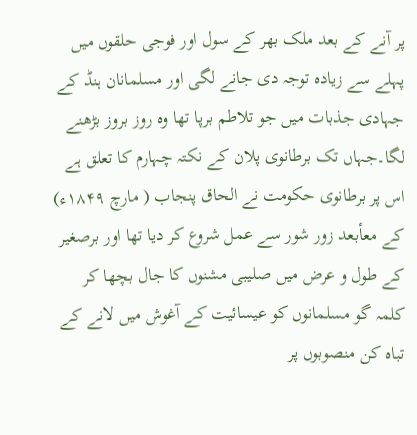پر آنے کے بعد ملک بھر کے سول اور فوجی حلقوں میں پہلے سے زیادہ توجہ دی جانے لگی اور مسلمانان ہنڈ کے جہادی جذبات میں جو تلاطم برپا تھا وہ روز بروز بڑھنے لگا۔جہاں تک برطانوی پلان کے نکتہ چہارم کا تعلق ہے اس پر برطانوی حکومت نے الحاق پنجاب ( مارچ ۱۸۴۹ء) کے معأبعد زور شور سے عمل شروع کر دیا تھا اور برصغیر کے طول و عرض میں صلیبی مشنوں کا جال بچھا کر کلمہ گو مسلمانوں کو عیسائیت کے آغوش میں لانے کے تباہ کن منصوبوں پر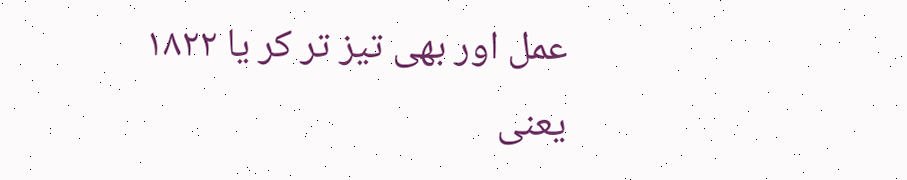عمل اور بھی تیز تر کر یا ۱۸۲۲ یعنی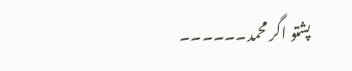پشتو اگر محمد۔۔۔۔۔۔